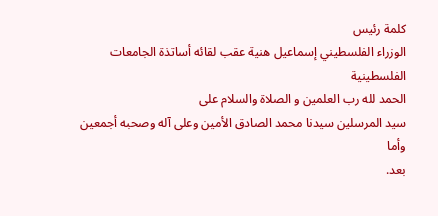كلمة رئيس
الوزراء الفلسطيني إسماعيل هنية عقب لقائه أساتذة الجامعات
الفلسطينية
الحمد لله رب العلمين و الصلاة والسلام على
سيد المرسلين سيدنا محمد الصادق الأمين وعلى آله وصحبه أجمعين وأما
بعد.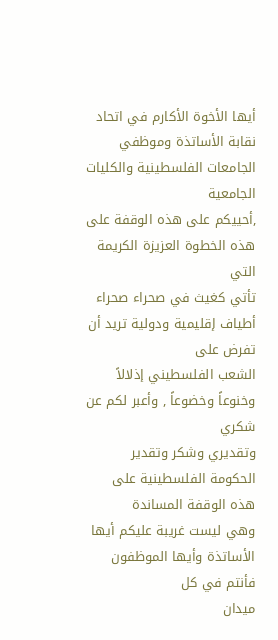أيها الأخوة الأكارم في اتحاد
نقابة الأساتذة وموظفي الجامعات الفلسطينية والكليات الجامعية
,أحييكم على هذه الوقفة على هذه الخطوة العزيزة الكريمة التي
تأتي كغيث في صحراء صحراء أطياف إقليمية ودولية تريد أن تفرض على
الشعب الفلسطيني إذلالاً وخنوعاً وخضوعاً , وأعبر لكم عن شكري
وتقديري وشكر وتقدير الحكومة الفلسطينية على هذه الوقفة المساندة
وهي ليست غريبة عليكم أيها الأساتذة وأيها الموظفون فأنتم في كل
ميدان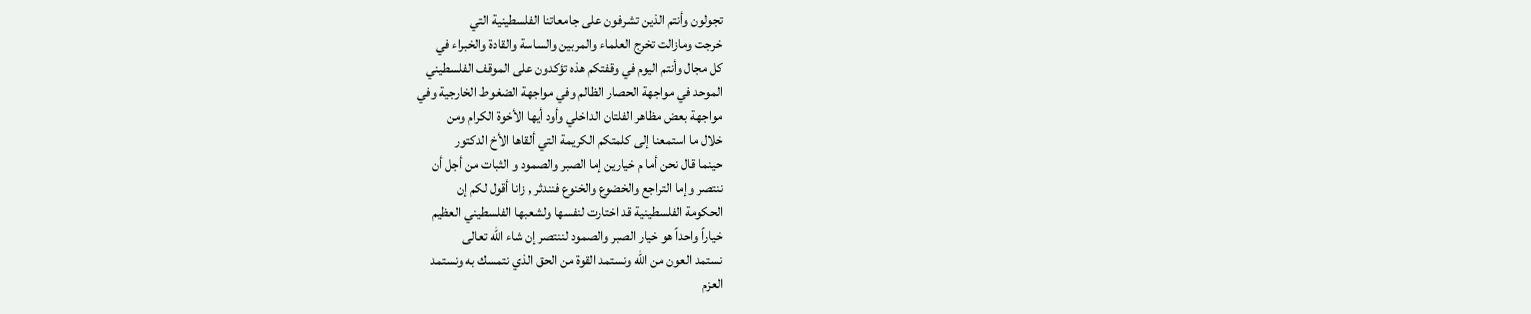تجولون وأنتم الذين تشرفون على جامعاتنا الفلسطينية التي
خرجت ومازالت تخرج العلماء والمربين والساسة والقادة والخبراء في
كل مجال وأنتم اليوم في وقفتكم هذه تؤكدون على الموقف الفلسطيني
الموحد في مواجهة الحصار الظالم وفي مواجهة الضغوط الخارجية وفي
مواجهة بعض مظاهر الفلتان الداخلي وأود أيها الأخوة الكرام ومن
خلال ما استمعنا إلى كلمتكم الكريمة التي ألقاها الأخ الدكتور
حينما قال نحن أما م خيارين إما الصبر والصمود و الثبات من أجل أن
ننتصر وإما التراجع والخضوع والخنوع فنندثر , زانا أقول لكم إن
الحكومة الفلسطينية قد اختارت لنفسها ولشعبها الفلسطيني العظيم
خياراً واحداً هو خيار الصبر والصمود لننتصر إن شاء الله تعالى
نستمد العون من الله ونستمد القوة من الحق الذي نتمسك به ونستمد
العزم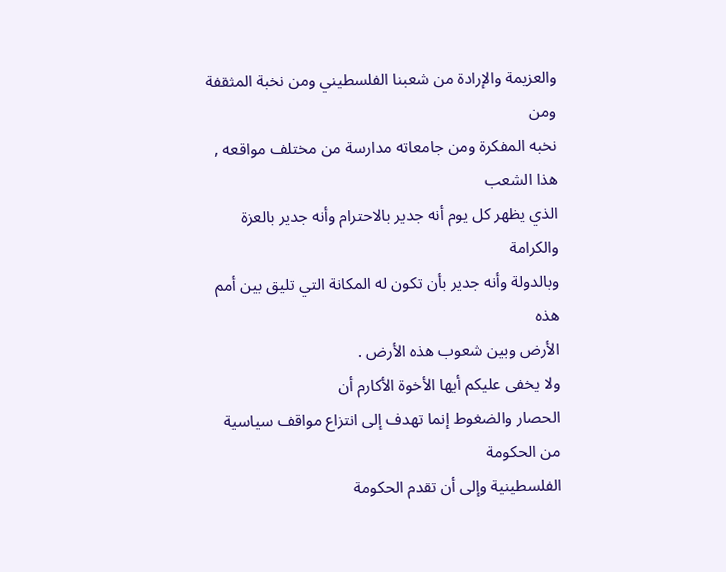والعزيمة والإرادة من شعبنا الفلسطيني ومن نخبة المثقفة ومن
نخبه المفكرة ومن جامعاته مدارسة من مختلف مواقعه , هذا الشعب
الذي يظهر كل يوم أنه جدير بالاحترام وأنه جدير بالعزة والكرامة
وبالدولة وأنه جدير بأن تكون له المكانة التي تليق بين أمم هذه
الأرض وبين شعوب هذه الأرض .
ولا يخفى عليكم أيها الأخوة الأكارم أن
الحصار والضغوط إنما تهدف إلى انتزاع مواقف سياسية من الحكومة
الفلسطينية وإلى أن تقدم الحكومة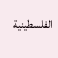الفلسطينية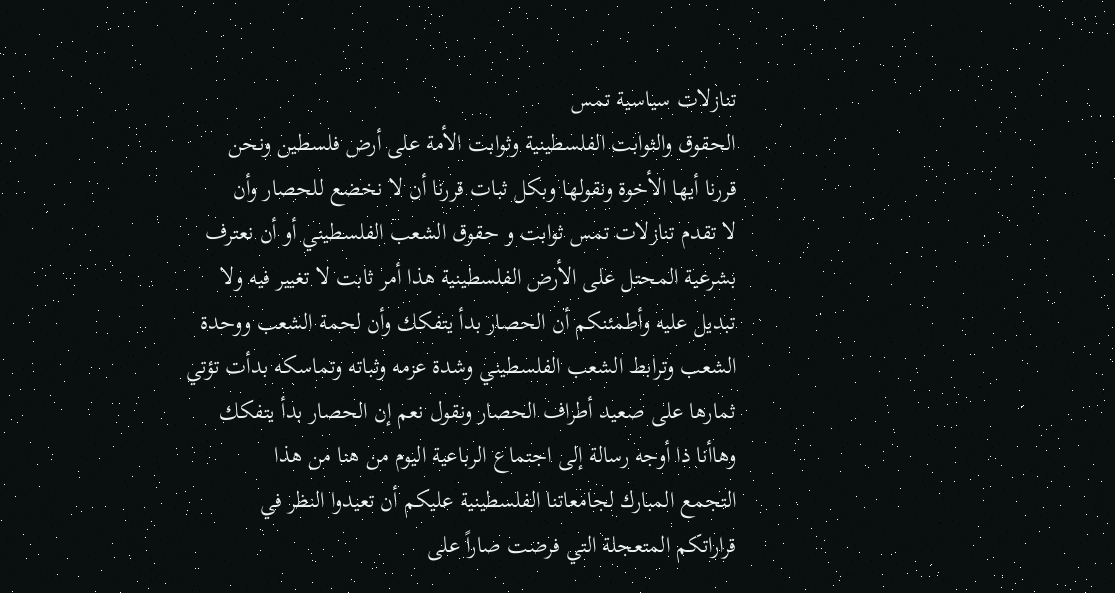تنازلات سياسية تمس
الحقوق والثوابت الفلسطينية وثوابت الأمة على أرض فلسطين ونحن
قررنا أيها الأخوة ونقولها وبكل ثبات قررنا أن لا نخضع للحصار وأن
لا تقدم تنازلات تمس ثوابت و حقوق الشعب الفلسطيني أو أن نعترف
بشرعية المحتل على الأرض الفلسطينية هذا أمر ثابت لا تغيير فيه ولا
تبديل عليه وأطمئنكم أن الحصار بدأ يتفكك وأن لحمة الشعب ووحدة
الشعب وترابط الشعب الفلسطيني وشدة عزمه وثباته وتماسكه بدأت تؤتي
ثمارها على صعيد أطراف الحصار ونقول نعم إن الحصار بدأ يتفكك
وهاأنا ذا أوجه رسالة إلى اجتماع الرباعية اليوم من هنا من هذا
التجمع المبارك لجامعاتنا الفلسطينية عليكم أن تعيدوا النظر في
قراراتكم المتعجلة التي فرضت صاراً على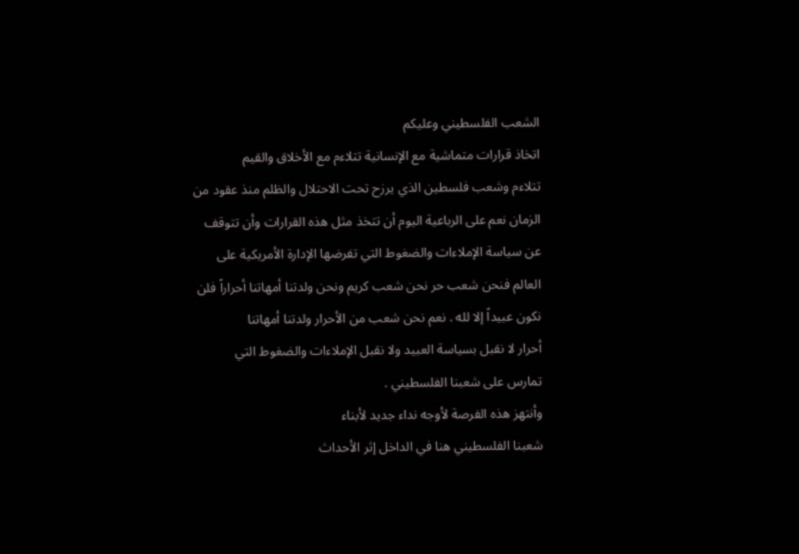الشعب الفلسطيني وعليكم
اتخاذ قرارات متماشية مع الإنسانية تتلاءم مع الأخلاق والقيم
تتلاءم وشعب فلسطين الذي يرزح تحت الاحتلال والظلم منذ عقود من
الزمان نعم على الرباعية اليوم أن تتخذ مثل هذه القرارات وأن تتوقف
عن سياسة الإملاءات والضغوط التي تفرضها الإدارة الأمريكية على
العالم فنحن شعب حر نحن شعب كريم ونحن ولدتنا أمهاتنا أحراراً فلن
نكون عبيداً إلا لله . نعم نحن شعب من الأحرار ولدتنا أمهاتنا
أحرار لا نقبل بسياسة العبيد ولا نقبل الإملاءات والضغوط التي
تمارس على شعبنا الفلسطيني .
وأنتهز هذه الفرصة لأوجه نداء جديد لأبناء
شعبنا الفلسطيني هنا في الداخل إثر الأحداث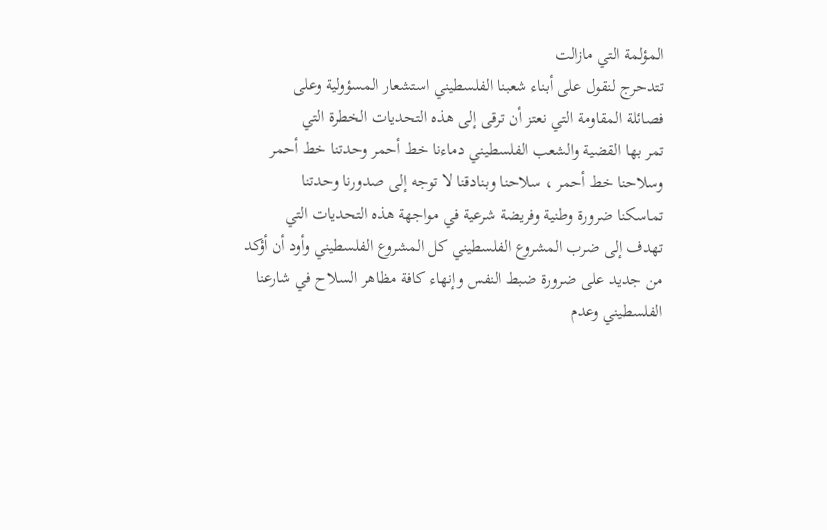المؤلمة التي مازالت
تتدحرج لنقول على أبناء شعبنا الفلسطيني استشعار المسؤولية وعلى
فصائلة المقاومة التي نعتز أن ترقى إلى هذه التحديات الخطرة التي
تمر بها القضية والشعب الفلسطيني دماءنا خط أحمر وحدتنا خط أحمر
وسلاحنا خط أحمر ، سلاحنا وبنادقنا لا توجه إلى صدورنا وحدتنا
تماسكنا ضرورة وطنية وفريضة شرعية في مواجهة هذه التحديات التي
تهدف إلى ضرب المشروع الفلسطيني كل المشروع الفلسطيني وأود أن أؤكد
من جديد على ضرورة ضبط النفس وإنهاء كافة مظاهر السلاح في شارعنا
الفلسطيني وعدم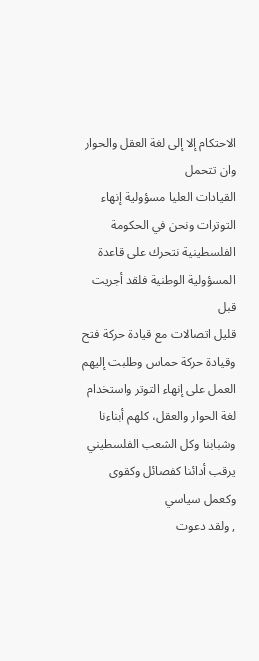الاحتكام إلا إلى لغة العقل والحوار وان تتحمل
القيادات العليا مسؤولية إنهاء التوترات ونحن في الحكومة
الفلسطينية نتحرك على قاعدة المسؤولية الوطنية فلقد أجريت قبل
قليل اتصالات مع قيادة حركة فتح وقيادة حركة حماس وطلبت إليهم
العمل على إنهاء التوتر واستخدام لغة الحوار والعقل، كلهم أبناءنا
وشبابنا وكل الشعب الفلسطيني يرقب أدائنا كفصائل وكقوى وكعمل سياسي
, ولقد دعوت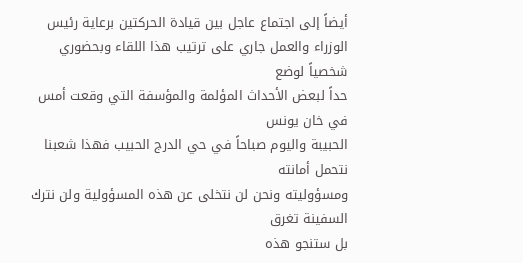أيضاً إلى اجتماع عاجل بين قيادة الحركتين برعاية رئيس
الوزراء والعمل جاري على ترتيب هذا اللقاء وبحضوري شخصياً لوضع
حداً لبعض الأحداث المؤلمة والمؤسفة التي وقعت أمس في خان يونس
الحبيبة واليوم صباحاً في حي الدرج الحبيب فهذا شعبنا نتحمل أمانته
ومسؤوليته ونحن لن نتخلى عن هذه المسؤولية ولن نترك السفينة تغرق
بل ستنجو هذه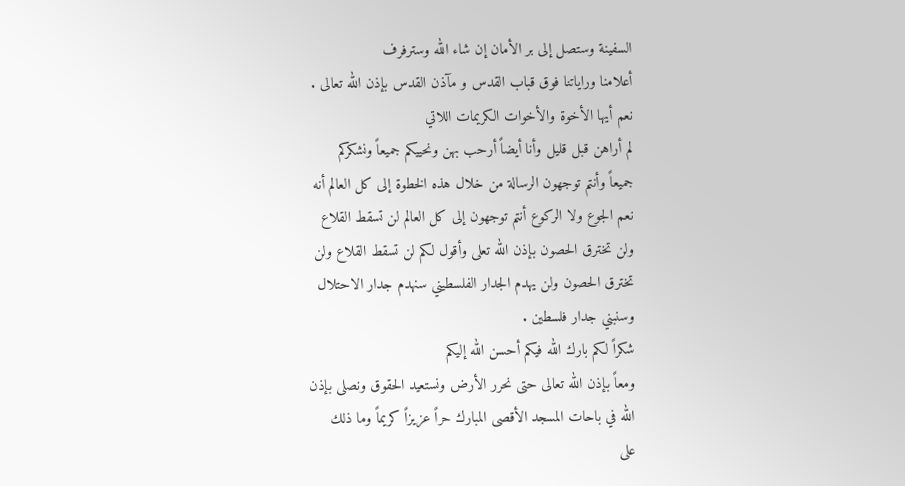السفينة وستصل إلى بر الأمان إن شاء الله وسترفرف
أعلامنا وراياتنا فوق قباب القدس و مآذن القدس بإذن الله تعالى .
نعم أيها الأخوة والأخوات الكريمات اللاتي
لم أراهن قبل قليل وأنا أيضاً أرحب بهن ونحييكم جميعاً ونشكركم
جميعاً وأنتم توجهون الرسالة من خلال هذه الخطوة إلى كل العالم أنه
نعم الجوع ولا الركوع أنتم توجهون إلى كل العالم لن تسقط القلاع
ولن تخترق الحصون بإذن الله تعلى وأقول لكم لن تسقط القلاع ولن
تخترق الحصون ولن يهدم الجدار الفلسطيني سنهدم جدار الاحتلال
وسنبني جدار فلسطين .
شكراً لكم بارك الله فيكم أحسن الله إليكم
ومعاً بإذن الله تعالى حتى نحرر الأرض ونستعيد الحقوق ونصلى بإذن
الله في باحات المسجد الأقصى المبارك حراً عزيزاً كريماً وما ذلك
على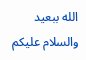الله ببعيد والسلام عليكم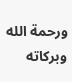ورحمة الله وبركاته